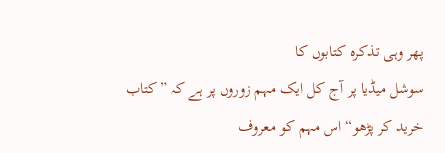پھر وہی تذکرہ کتابوں کا
سوشل میڈیا پر آج کل ایک مہم زوروں پر ہے کہ ”کتاب خرید کر پڑھو“ اس مہم کو معروف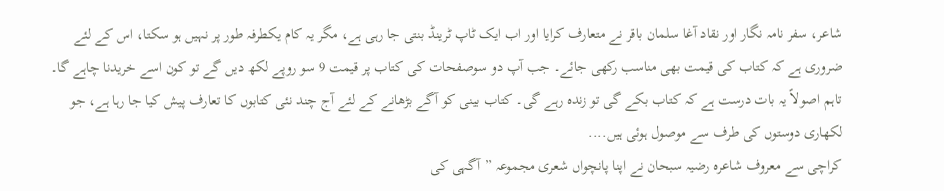شاعر، سفر نامہ نگار اور نقاد آغا سلمان باقر نے متعارف کرایا اور اب ایک ٹاپ ٹرینڈ بنتی جا رہی ہے، مگر یہ کام یکطرفہ طور پر نہیں ہو سکتا، اس کے لئے ضروری ہے کہ کتاب کی قیمت بھی مناسب رکھی جائے۔ جب آپ دو سوصفحات کی کتاب پر قیمت 9 سو روپے لکھ دیں گے تو کون اسے خریدنا چاہے گا۔ تاہم اصولاً یہ بات درست ہے کہ کتاب بکے گی تو زندہ رہے گی۔ کتاب بینی کو آگے بڑھانے کے لئے آج چند نئی کتابوں کا تعارف پیش کیا جا رہا ہے، جو لکھاری دوستوں کی طرف سے موصول ہوئی ہیں....
کراچی سے معروف شاعرہ رضیہ سبحان نے اپنا پانچواں شعری مجموعہ ”آگہی کی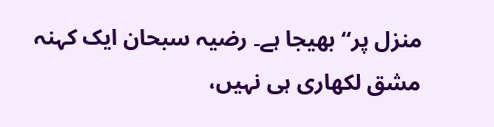منزل پر“ بھیجا ہے۔ رضیہ سبحان ایک کہنہ مشق لکھاری ہی نہیں،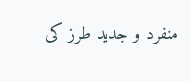منفرد و جدید طرز کی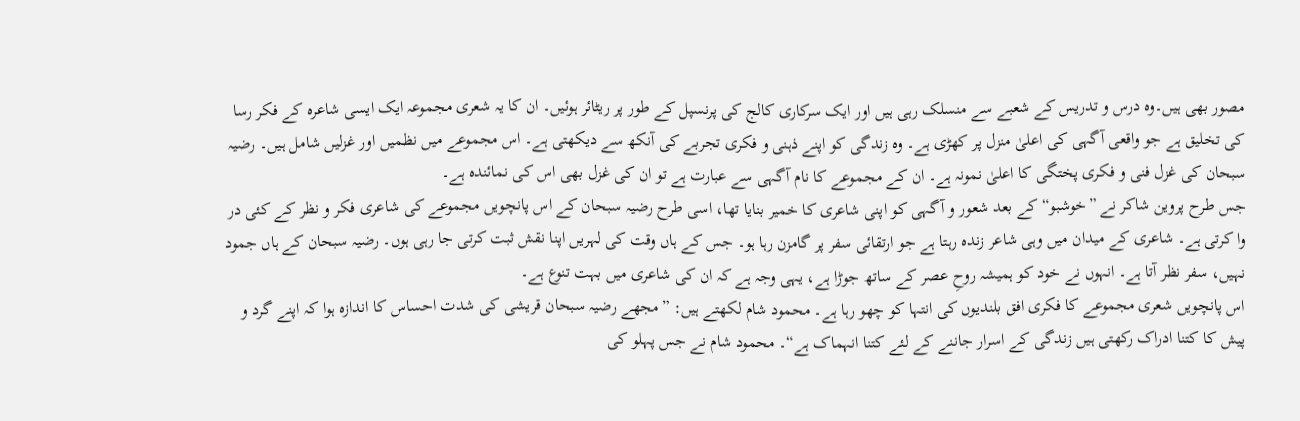مصور بھی ہیں۔وہ درس و تدریس کے شعبے سے منسلک رہی ہیں اور ایک سرکاری کالج کی پرنسپل کے طور پر ریٹائر ہوئیں۔ ان کا یہ شعری مجموعہ ایک ایسی شاعرہ کے فکر رسا کی تخلیق ہے جو واقعی آگہی کی اعلیٰ منزل پر کھڑی ہے۔ وہ زندگی کو اپنے ذہنی و فکری تجربے کی آنکھ سے دیکھتی ہے۔ اس مجموعے میں نظمیں اور غزلیں شامل ہیں۔ رضیہ سبحان کی غزل فنی و فکری پختگی کا اعلیٰ نمونہ ہے۔ ان کے مجموعے کا نام آگہی سے عبارت ہے تو ان کی غزل بھی اس کی نمائندہ ہے۔
جس طرح پروین شاکر نے ”خوشبو“ کے بعد شعور و آگہی کو اپنی شاعری کا خمیر بنایا تھا، اسی طرح رضیہ سبحان کے اس پانچویں مجموعے کی شاعری فکر و نظر کے کئی در وا کرتی ہے۔ شاعری کے میدان میں وہی شاعر زندہ رہتا ہے جو ارتقائی سفر پر گامزن رہا ہو۔ جس کے ہاں وقت کی لہریں اپنا نقش ثبت کرتی جا رہی ہوں۔ رضیہ سبحان کے ہاں جمود نہیں، سفر نظر آتا ہے۔ انہوں نے خود کو ہمیشہ روحِ عصر کے ساتھ جوڑا ہے، یہی وجہ ہے کہ ان کی شاعری میں بہت تنوع ہے۔
اس پانچویں شعری مجموعے کا فکری افق بلندیوں کی انتہا کو چھو رہا ہے۔ محمود شام لکھتے ہیں: ”مجھے رضیہ سبحان قریشی کی شدت احساس کا اندازہ ہوا کہ اپنے گرد و پیش کا کتنا ادراک رکھتی ہیں زندگی کے اسرار جاننے کے لئے کتنا انہماک ہے“۔ محمود شام نے جس پہلو کی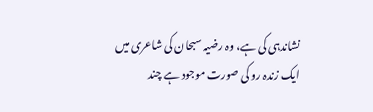نشاندہی کی ہے، وہ رضیہ سبحان کی شاعری میں ایک زندہ رو کی صورت موجود ہے چند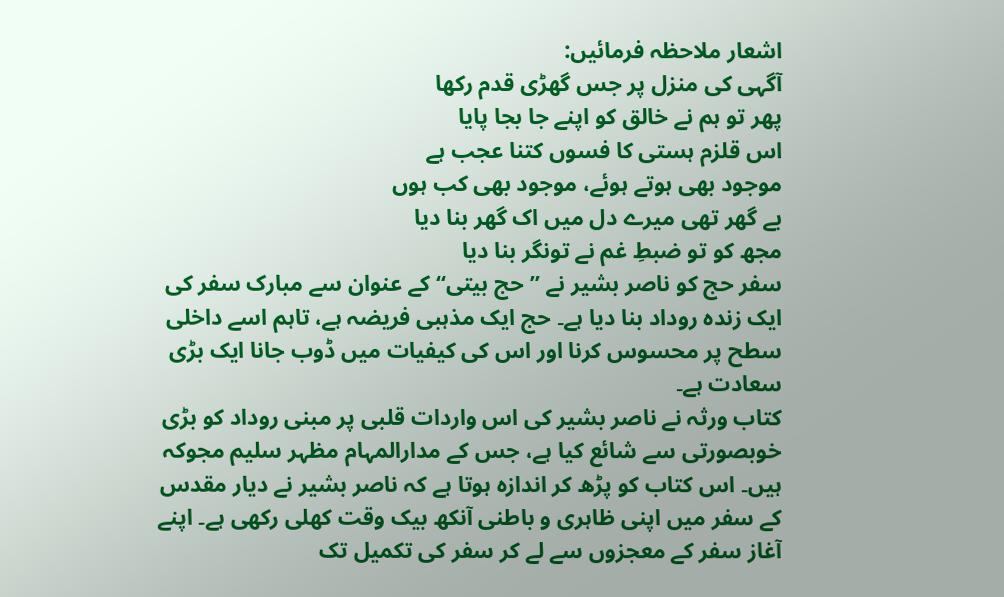اشعار ملاحظہ فرمائیں:
آگہی کی منزل پر جس گھڑی قدم رکھا
پھر تو ہم نے خالق کو اپنے جا بجا پایا
اس قلزم ہستی کا فسوں کتنا عجب ہے
موجود بھی ہوتے ہوئے، موجود بھی کب ہوں
بے گھر تھی میرے دل میں اک گھر بنا دیا
مجھ کو تو ضبطِ غم نے تونگر بنا دیا
سفر حج کو ناصر بشیر نے ”حج بیتی“ کے عنوان سے مبارک سفر کی ایک زندہ روداد بنا دیا ہے۔ حج ایک مذہبی فریضہ ہے، تاہم اسے داخلی سطح پر محسوس کرنا اور اس کی کیفیات میں ڈوب جانا ایک بڑی سعادت ہے۔
کتاب ورثہ نے ناصر بشیر کی اس واردات قلبی پر مبنی روداد کو بڑی خوبصورتی سے شائع کیا ہے، جس کے مدارالمہام مظہر سلیم مجوکہ ہیں۔ اس کتاب کو پڑھ کر اندازہ ہوتا ہے کہ ناصر بشیر نے دیار مقدس کے سفر میں اپنی ظاہری و باطنی آنکھ بیک وقت کھلی رکھی ہے۔ اپنے آغاز سفر کے معجزوں سے لے کر سفر کی تکمیل تک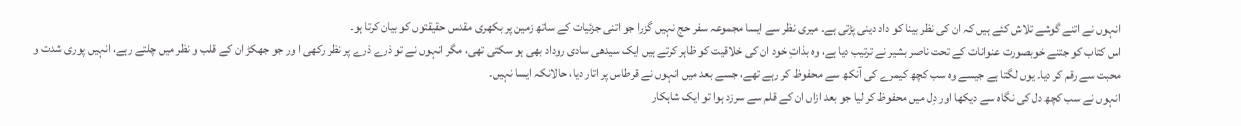انہوں نے اتنے گوشے تلاش کئے ہیں کہ ان کی نظر بینا کو داد دینی پڑتی ہے۔ میری نظر سے ایسا مجموعہ سفر حج نہیں گزرا جو اتنی جزئیات کے ساتھ زمین پر بکھری مقدس حقیقتوں کو بیان کرتا ہو۔
اس کتاب کو جتنے خوبصورت عنوانات کے تحت ناصر بشیر نے ترتیب دیا ہے، وہ بذاتِ خود ان کی خلاقیت کو ظاہر کرتے ہیں ایک سیدھی سادی روداد بھی ہو سکتی تھی، مگر انہوں نے تو ذرے ذرے پر نظر رکھی ا ور جو جھکڑ ان کے قلب و نظر میں چلتے رہے، انہیں پوری شدت و محبت سے رقم کر دیا۔ یوں لگتا ہے جیسے وہ سب کچھ کیمرے کی آنکھ سے محفوظ کر رہے تھے، جسے بعد میں انہوں نے قرطاس پر اتار دیا، حالانکہ ایسا نہیں۔
انہوں نے سب کچھ دل کی نگاہ سے دیکھا اور دِل میں محفوظ کر لیا جو بعد ازاں ان کے قلم سے سرزد ہوا تو ایک شاہکار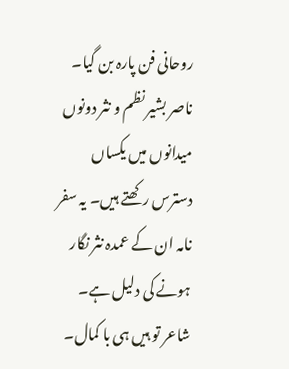روحانی فن پارہ بن گیا۔ ناصر بشیر نظم و نثر دونوں میدانوں میں یکساں دسترس رکھتے ہیں۔ یہ سفر نامہ ان کے عمدہ نثر نگار ہونے کی دلیل ہے۔ شاعر تو ہیں ہی با کمال۔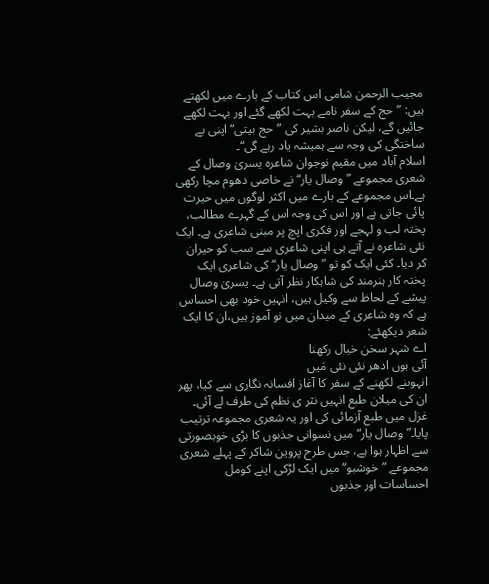مجیب الرحمن شامی اس کتاب کے بارے میں لکھتے ہیں: ”حج کے سفر نامے بہت لکھے گئے اور بہت لکھے جائیں گے، لیکن ناصر بشیر کی ”حج بیتی“ اپنی بے ساختگی کی وجہ سے ہمیشہ یاد رہے گی“۔
اسلام آباد میں مقیم نوجوان شاعرہ یسریٰ وصال کے شعری مجموعے ”وصال یار“ نے خاصی دھوم مچا رکھی ہے۔اس مجموعے کے بارے میں اکثر لوگوں میں حیرت پائی جاتی ہے اور اس کی وجہ اس کے گہرے مطالب، پختہ لب و لہجے اور فکری اپچ پر مبنی شاعری ہے۔ ایک نئی شاعرہ نے آتے ہی اپنی شاعری سے سب کو حیران کر دیا۔ کئی ایک کو تو ”وصال یار“ کی شاعری ایک پختہ کار ہنرمند کی شاہکار نظر آتی ہے۔ یسریٰ وصال پیشے کے لحاظ سے وکیل ہیں، انہیں خود بھی احساس ہے کہ وہ شاعری کے میدان میں نو آموز ہیں،ان کا ایک شعر دیکھئے:
اے شہر سخن خیال رکھنا
آئی ہوں ادھر نئی نئی مَیں
انہوںنے لکھنے کے سفر کا آغاز افسانہ نگاری سے کیا، پھر ان کی میلان طبع انہیں نثر ی نظم کی طرف لے آئی۔ غزل میں طبع آزمائی کی اور یہ شعری مجموعہ ترتیب پایا۔”وصال یار“ میں نسوانی جذبوں کا بڑی خوبصورتی سے اظہار ہوا ہے، جس طرح پروین شاکر کے پہلے شعری مجموعے ”خوشبو“ میں ایک لڑکی اپنے کومل احساسات اور جذبوں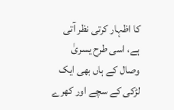کا اظہار کرتی نظر آتی ہے، اسی طرح یسریٰ وصال کے ہاں بھی ایک لڑکی کے سچے اور کھرے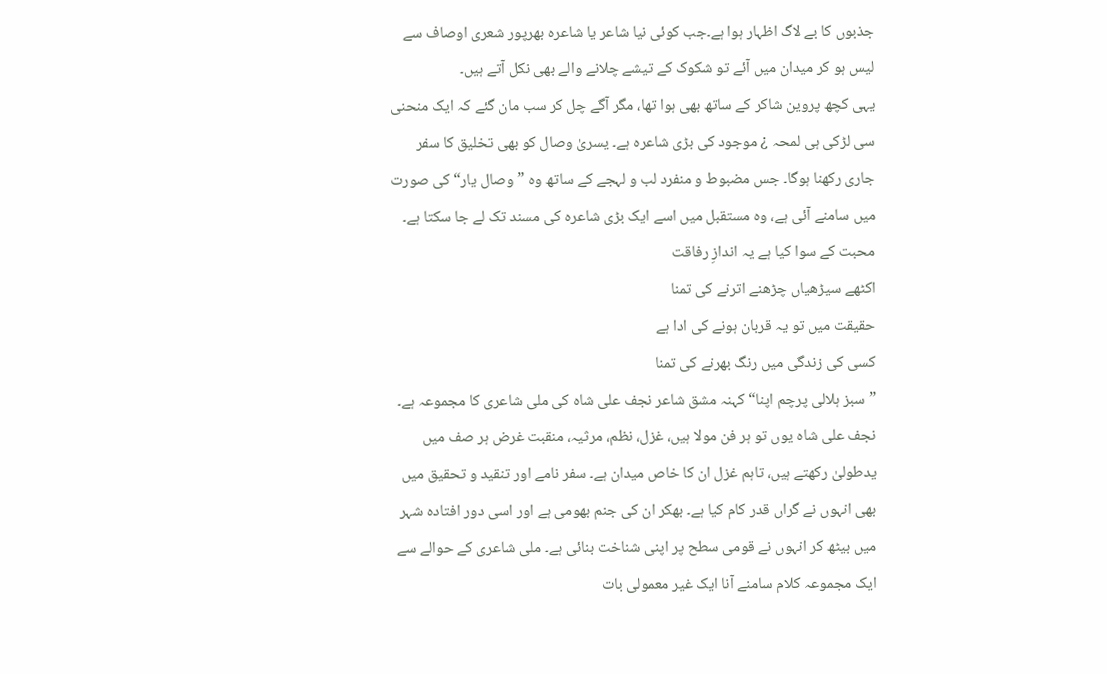جذبوں کا بے لاگ اظہار ہوا ہے۔جب کوئی نیا شاعر یا شاعرہ بھرپور شعری اوصاف سے لیس ہو کر میدان میں آئے تو شکوک کے تیشے چلانے والے بھی نکل آتے ہیں۔
یہی کچھ پروین شاکر کے ساتھ بھی ہوا تھا، مگر آگے چل کر سب مان گئے کہ ایک منحنی سی لڑکی ہی لمحہ ¿ موجود کی بڑی شاعرہ ہے۔ یسریٰ وصال کو بھی تخلیق کا سفر جاری رکھنا ہوگا۔ جس مضبوط و منفرد لب و لہجے کے ساتھ وہ ”وصال یار“ کی صورت میں سامنے آئی ہے، وہ مستقبل میں اسے ایک بڑی شاعرہ کی مسند تک لے جا سکتا ہے۔
محبت کے سوا کیا ہے یہ اندازِ رفاقت
اکٹھے سیڑھیاں چڑھنے اترنے کی تمنا
حقیقت میں تو یہ قربان ہونے کی ادا ہے
کسی کی زندگی میں رنگ بھرنے کی تمنا
”سبز ہلالی پرچم اپنا“ کہنہ مشق شاعر نجف علی شاہ کی ملی شاعری کا مجموعہ ہے۔
نجف علی شاہ یوں تو ہر فن مولا ہیں، غزل، نظم، مرثیہ، منقبت غرض ہر صف میں یدطولیٰ رکھتے ہیں، تاہم غزل ان کا خاص میدان ہے۔ سفر نامے اور تنقید و تحقیق میں بھی انہوں نے گراں قدر کام کیا ہے۔ بھکر ان کی جنم بھومی ہے اور اسی دور افتادہ شہر میں بیٹھ کر انہوں نے قومی سطح پر اپنی شناخت بنائی ہے۔ ملی شاعری کے حوالے سے ایک مجموعہ کلام سامنے آنا ایک غیر معمولی بات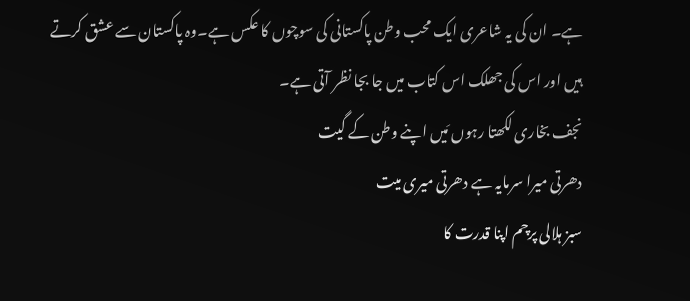ہے۔ ان کی یہ شاعری ایک محب وطن پاکستانی کی سوچوں کا عکس ہے۔وہ پاکستان سے عشق کرتے ہیں اور اس کی جھلک اس کتاب میں جا بجا نظر آتی ہے۔
نجف بخاری لکھتا رہوں مَیں اپنے وطن کے گیت
دھرتی میرا سرمایہ ہے دھرتی میری میت
سبز ہلالی پرچم اپنا قدرت کا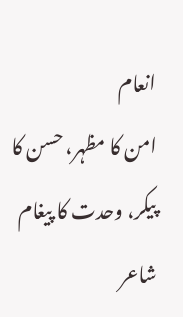انعام
امن کا مظہر، حسن کا پیکر، وحدت کا پیغام
شاعر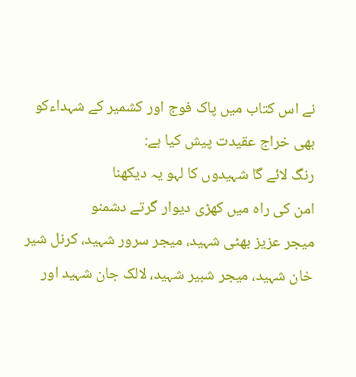نے اس کتاب میں پاک فوج اور کشمیر کے شہداءکو بھی خراج عقیدت پیش کیا ہے:
رنگ لائے گا شہیدوں کا لہو یہ دیکھنا
امن کی راہ میں کھڑی دیوار گرتے دشمنو
میجر عزیز بھٹی شہید، میجر سرور شہید، کرنل شیر خان شہید، میجر شبیر شہید، لالک جان شہید اور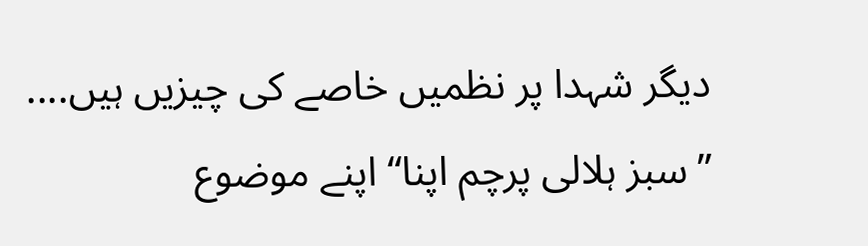دیگر شہدا پر نظمیں خاصے کی چیزیں ہیں.... ”سبز ہلالی پرچم اپنا“ اپنے موضوع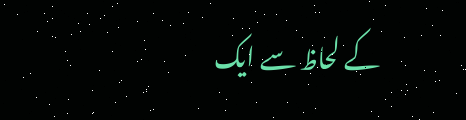کے لحاظ سے ایک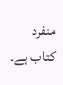منفرد کتاب ہے۔